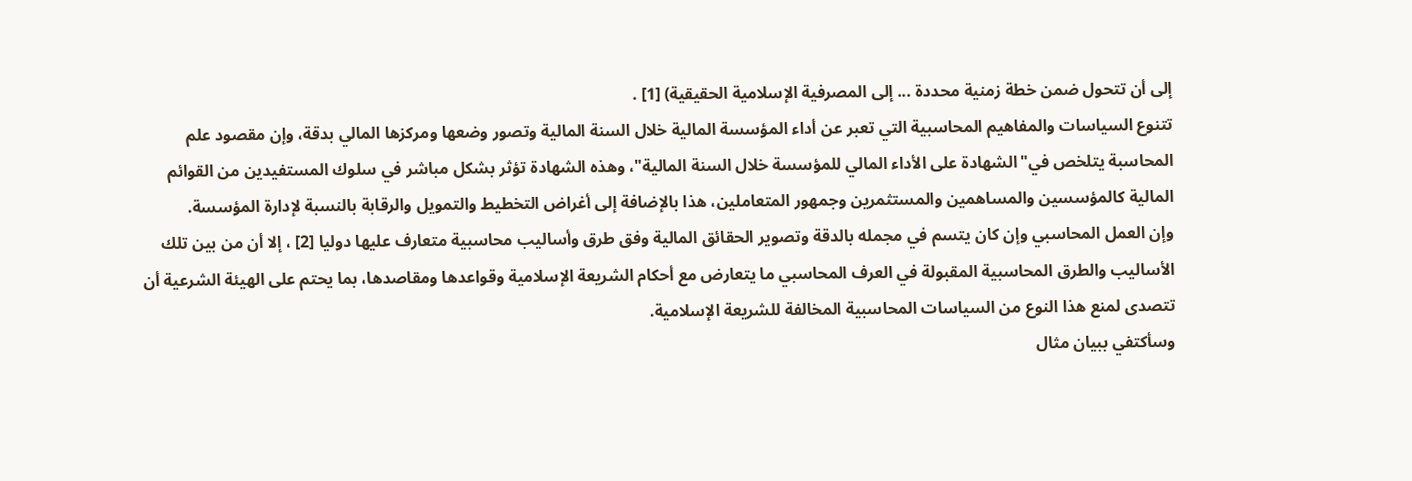إلى أن تتحول ضمن خطة زمنية محددة ... إلى المصرفية الإسلامية الحقيقية) [1] .
تتنوع السياسات والمفاهيم المحاسبية التي تعبر عن أداء المؤسسة المالية خلال السنة المالية وتصور وضعها ومركزها المالي بدقة، وإن مقصود علم المحاسبة يتلخص في"الشهادة على الأداء المالي للمؤسسة خلال السنة المالية"، وهذه الشهادة تؤثر بشكل مباشر في سلوك المستفيدين من القوائم المالية كالمؤسسين والمساهمين والمستثمرين وجمهور المتعاملين، هذا بالإضافة إلى أغراض التخطيط والتمويل والرقابة بالنسبة لإدارة المؤسسة.
وإن العمل المحاسبي وإن كان يتسم في مجمله بالدقة وتصوير الحقائق المالية وفق طرق وأساليب محاسبية متعارف عليها دوليا [2] ، إلا أن من بين تلك الأساليب والطرق المحاسبية المقبولة في العرف المحاسبي ما يتعارض مع أحكام الشريعة الإسلامية وقواعدها ومقاصدها، بما يحتم على الهيئة الشرعية أن تتصدى لمنع هذا النوع من السياسات المحاسبية المخالفة للشريعة الإسلامية.
وسأكتفي ببيان مثال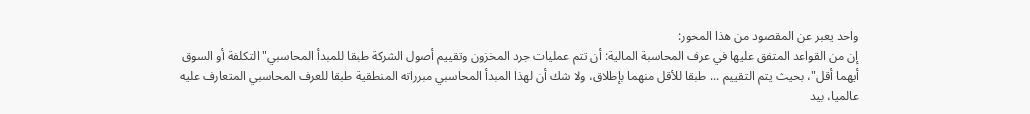واحد يعبر عن المقصود من هذا المحور:
إن من القواعد المتفق عليها في عرف المحاسبة المالية: أن تتم عمليات جرد المخزون وتقييم أصول الشركة طبقا للمبدأ المحاسبي"التكلفة أو السوق أيهما أقل"، بحيث يتم التقييم ... طبقا للأقل منهما بإطلاق، ولا شك أن لهذا المبدأ المحاسبي مبرراته المنطقية طبقا للعرف المحاسبي المتعارف عليه عالميا، بيد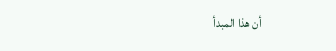أن هذا المبدأ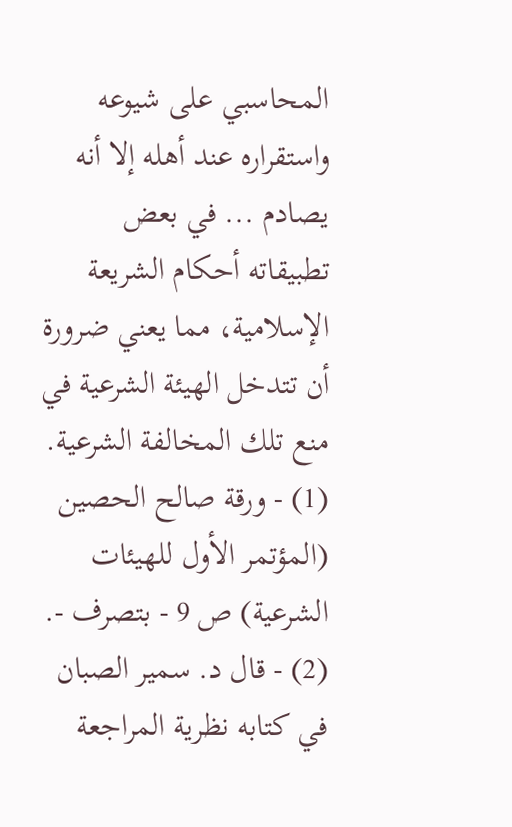المحاسبي على شيوعه واستقراره عند أهله إلا أنه يصادم ... في بعض تطبيقاته أحكام الشريعة الإسلامية، مما يعني ضرورة أن تتدخل الهيئة الشرعية في منع تلك المخالفة الشرعية.
(1) - ورقة صالح الحصين (المؤتمر الأول للهيئات الشرعية) ص 9 - بتصرف -.
(2) - قال د. سمير الصبان في كتابه نظرية المراجعة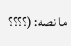ما نصه: (؟؟؟؟